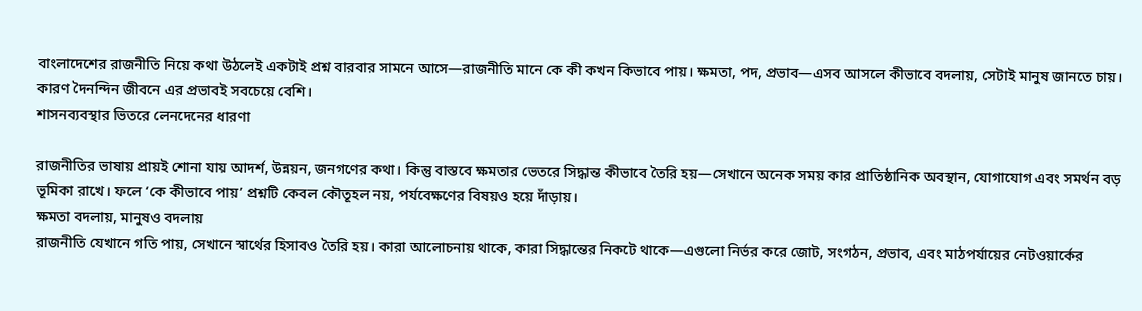বাংলাদেশের রাজনীতি নিয়ে কথা উঠলেই একটাই প্রশ্ন বারবার সামনে আসে—রাজনীতি মানে কে কী কখন কিভাবে পায়। ক্ষমতা, পদ, প্রভাব—এসব আসলে কীভাবে বদলায়, সেটাই মানুষ জানতে চায়। কারণ দৈনন্দিন জীবনে এর প্রভাবই সবচেয়ে বেশি।
শাসনব্যবস্থার ভিতরে লেনদেনের ধারণা

রাজনীতির ভাষায় প্রায়ই শোনা যায় আদর্শ, উন্নয়ন, জনগণের কথা। কিন্তু বাস্তবে ক্ষমতার ভেতরে সিদ্ধান্ত কীভাবে তৈরি হয়—সেখানে অনেক সময় কার প্রাতিষ্ঠানিক অবস্থান, যোগাযোগ এবং সমর্থন বড় ভূমিকা রাখে। ফলে ‘কে কীভাবে পায়’ প্রশ্নটি কেবল কৌতূহল নয়, পর্যবেক্ষণের বিষয়ও হয়ে দাঁড়ায়।
ক্ষমতা বদলায়, মানুষও বদলায়
রাজনীতি যেখানে গতি পায়, সেখানে স্বার্থের হিসাবও তৈরি হয়। কারা আলোচনায় থাকে, কারা সিদ্ধান্তের নিকটে থাকে—এগুলো নির্ভর করে জোট, সংগঠন, প্রভাব, এবং মাঠপর্যায়ের নেটওয়ার্কের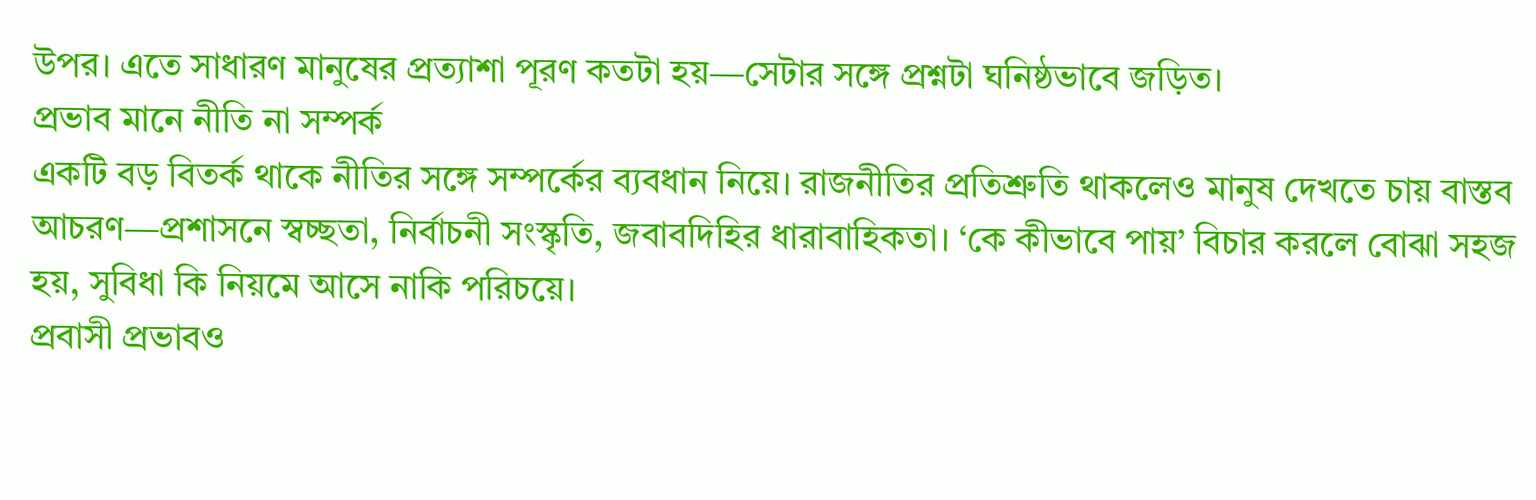উপর। এতে সাধারণ মানুষের প্রত্যাশা পূরণ কতটা হয়—সেটার সঙ্গে প্রশ্নটা ঘনিষ্ঠভাবে জড়িত।
প্রভাব মানে নীতি না সম্পর্ক
একটি বড় বিতর্ক থাকে নীতির সঙ্গে সম্পর্কের ব্যবধান নিয়ে। রাজনীতির প্রতিশ্রুতি থাকলেও মানুষ দেখতে চায় বাস্তব আচরণ—প্রশাসনে স্বচ্ছতা, নির্বাচনী সংস্কৃতি, জবাবদিহির ধারাবাহিকতা। ‘কে কীভাবে পায়’ বিচার করলে বোঝা সহজ হয়, সুবিধা কি নিয়মে আসে নাকি পরিচয়ে।
প্রবাসী প্রভাবও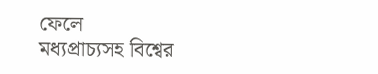ফেলে
মধ্যপ্রাচ্যসহ বিশ্বের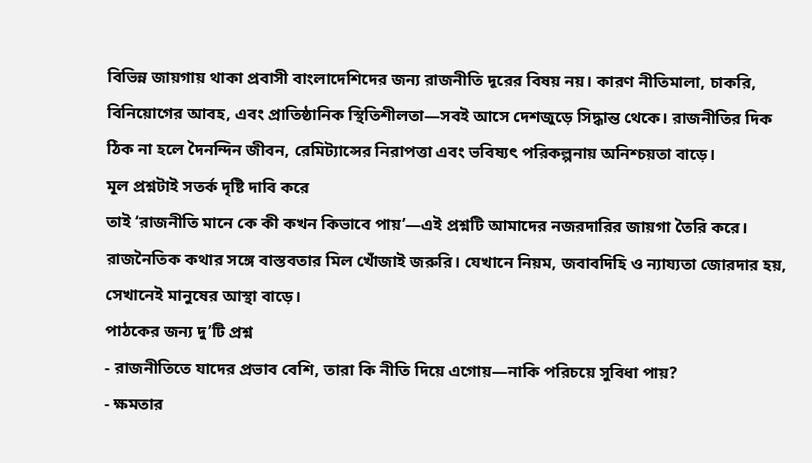বিভিন্ন জায়গায় থাকা প্রবাসী বাংলাদেশিদের জন্য রাজনীতি দূরের বিষয় নয়। কারণ নীতিমালা, চাকরি, বিনিয়োগের আবহ, এবং প্রাতিষ্ঠানিক স্থিতিশীলতা—সবই আসে দেশজুড়ে সিদ্ধান্ত থেকে। রাজনীতির দিক ঠিক না হলে দৈনন্দিন জীবন, রেমিট্যান্সের নিরাপত্তা এবং ভবিষ্যৎ পরিকল্পনায় অনিশ্চয়তা বাড়ে।
মূল প্রশ্নটাই সতর্ক দৃষ্টি দাবি করে
তাই ‘রাজনীতি মানে কে কী কখন কিভাবে পায়’—এই প্রশ্নটি আমাদের নজরদারির জায়গা তৈরি করে। রাজনৈতিক কথার সঙ্গে বাস্তবতার মিল খোঁজাই জরুরি। যেখানে নিয়ম, জবাবদিহি ও ন্যায্যতা জোরদার হয়, সেখানেই মানুষের আস্থা বাড়ে।
পাঠকের জন্য দু’টি প্রশ্ন
- রাজনীতিতে যাদের প্রভাব বেশি, তারা কি নীতি দিয়ে এগোয়—নাকি পরিচয়ে সুবিধা পায়?
- ক্ষমতার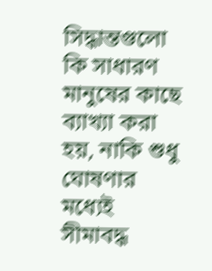সিদ্ধান্তগুলো কি সাধারণ মানুষের কাছে ব্যাখ্যা করা হয়, নাকি শুধু ঘোষণার মধ্যেই সীমাবদ্ধ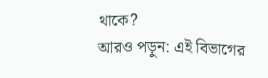থাকে?
আরও পড়ুন: এই বিভাগের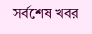সর্বশেষ খবর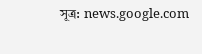সূত্র: news.google.com